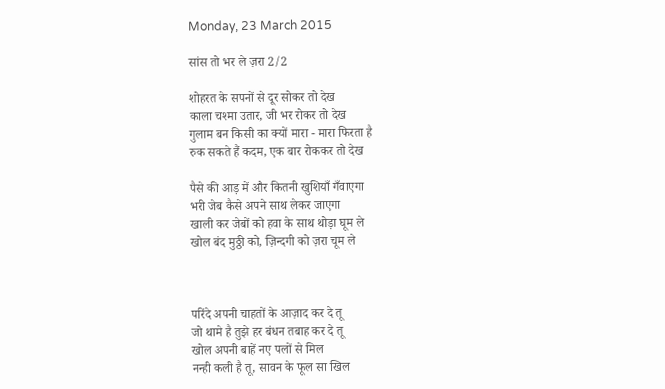Monday, 23 March 2015

सांस तो भर ले ज़रा 2/2

शोहरत के सपनों से दूर सोकर तो देख
काला चश्मा उतार, जी भर रोकर तो देख
गुलाम बन किसी का क्यों मारा - मारा फिरता है
रुक सकते हैं कदम, एक बार रोककर तो देख

पैसे की आड़ में और कितनी खुशियाँ गँवाएगा
भरी जेब कैसे अपने साथ लेकर जाएगा
खाली कर जेबों को हवा के साथ थोड़ा घूम ले
खोल बंद मुठ्ठी को, ज़िन्दगी को ज़रा चूम ले



परिंदे अपनी चाहतों के आज़ाद कर दे तू
जो थामे है तुझे हर बंधन तबाह कर दे तू
खोल अपनी बाहें नए पलों से मिल
नन्ही कली है तू, सावन के फूल सा खिल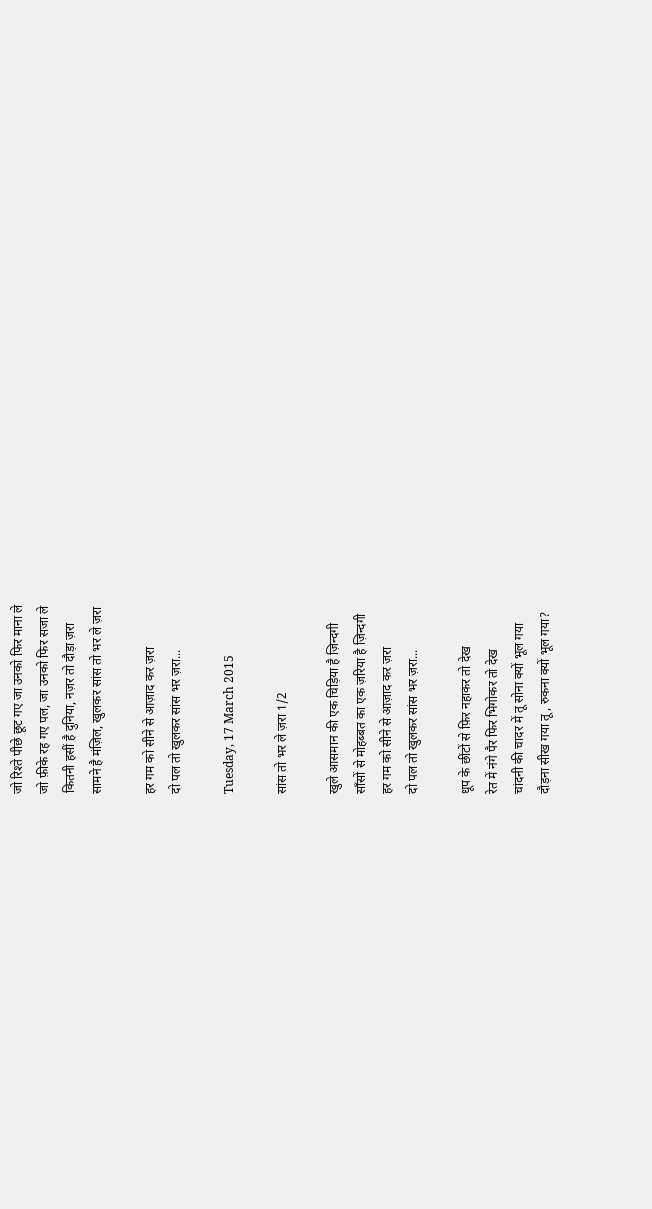जो रिश्ते पीछे छूट गए जा उनको फिर माना ले
जो फ़ीके रह गए पल, जा उनको फिर सजा ले
कितनी हसीं है दुनिया, नज़र तो दौड़ा ज़रा
सामने है मंज़िल, खुलकर सांस तो भर ले ज़रा

हर गम को सीने से आज़ाद कर ज़रा
दो पल तो खुलकर सांस भर ज़रा...

Tuesday, 17 March 2015

सांस तो भर ले ज़रा 1/2

खुले आसमान की एक चिड़िया है ज़िन्दगी
साँसों से मोहब्बत का एक ज़रिया है ज़िन्दगी
हर गम को सीने से आज़ाद कर ज़रा
दो पल तो खुलकर सांस भर ज़रा...

धूप के छींटों से फ़िर नहाकर तो देख
रेत में नंगे पैर फिर भिगोकर तो देख
चांदनी की चादर में तू सोना क्यों भूल गया
दौड़ना सीख गया तू, रुकना क्यों भूल गया?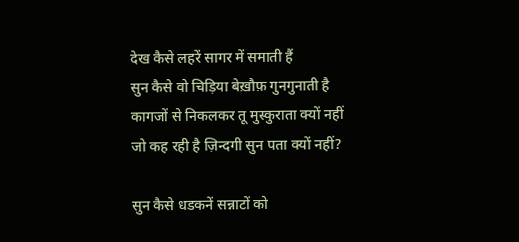देख कैसे लहरें सागर में समाती हैं
सुन कैसे वो चिड़िया बेख़ौफ़ गुनगुनाती है
कागजों से निकलकर तू मुस्कुराता क्यों नहीं
जो कह रही है ज़िन्दगी सुन पता क्यों नहीं?

सुन कैसे धडकनें सन्नाटों को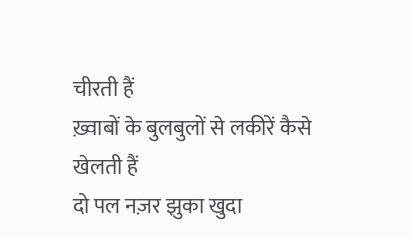चीरती हैं
ख़्वाबों के बुलबुलों से लकीरें कैसे खेलती हैं
दो पल नज़र झुका खुदा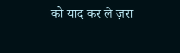को याद कर ले ज़रा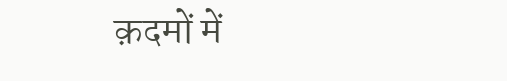क़दमों में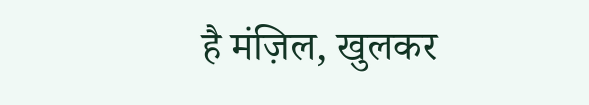है मंज़िल, खुलकर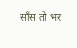साँस तो भर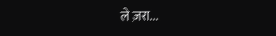ले ज़रा...